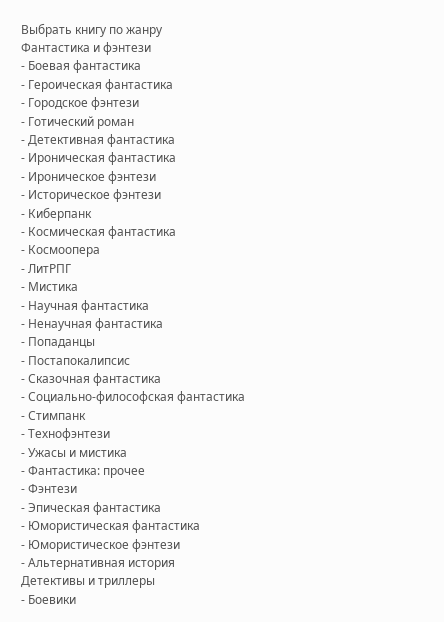Выбрать книгу по жанру
Фантастика и фэнтези
- Боевая фантастика
- Героическая фантастика
- Городское фэнтези
- Готический роман
- Детективная фантастика
- Ироническая фантастика
- Ироническое фэнтези
- Историческое фэнтези
- Киберпанк
- Космическая фантастика
- Космоопера
- ЛитРПГ
- Мистика
- Научная фантастика
- Ненаучная фантастика
- Попаданцы
- Постапокалипсис
- Сказочная фантастика
- Социально-философская фантастика
- Стимпанк
- Технофэнтези
- Ужасы и мистика
- Фантастика: прочее
- Фэнтези
- Эпическая фантастика
- Юмористическая фантастика
- Юмористическое фэнтези
- Альтернативная история
Детективы и триллеры
- Боевики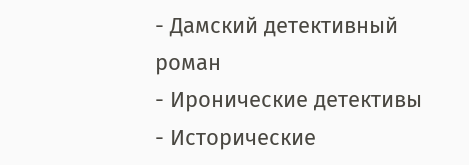- Дамский детективный роман
- Иронические детективы
- Исторические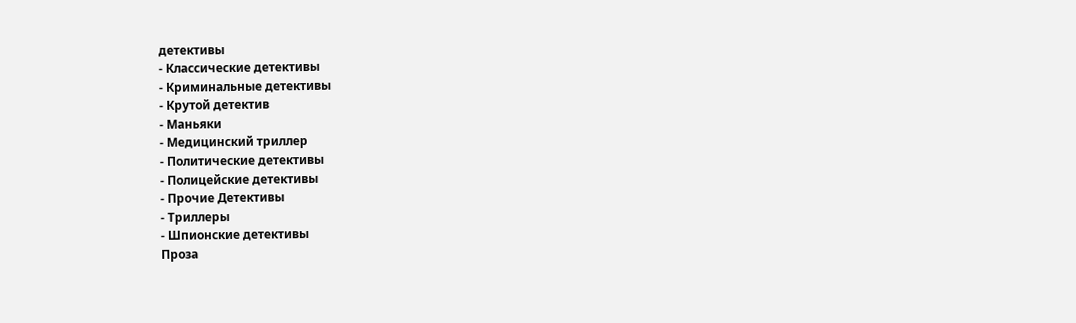детективы
- Классические детективы
- Криминальные детективы
- Крутой детектив
- Маньяки
- Медицинский триллер
- Политические детективы
- Полицейские детективы
- Прочие Детективы
- Триллеры
- Шпионские детективы
Проза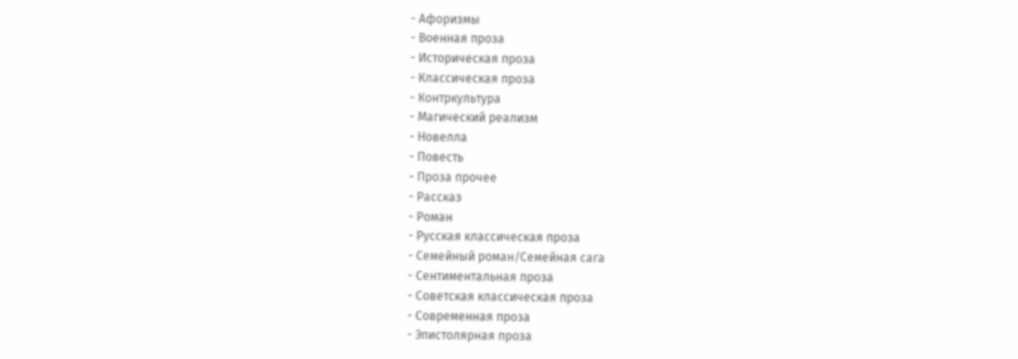- Афоризмы
- Военная проза
- Историческая проза
- Классическая проза
- Контркультура
- Магический реализм
- Новелла
- Повесть
- Проза прочее
- Рассказ
- Роман
- Русская классическая проза
- Семейный роман/Семейная сага
- Сентиментальная проза
- Советская классическая проза
- Современная проза
- Эпистолярная проза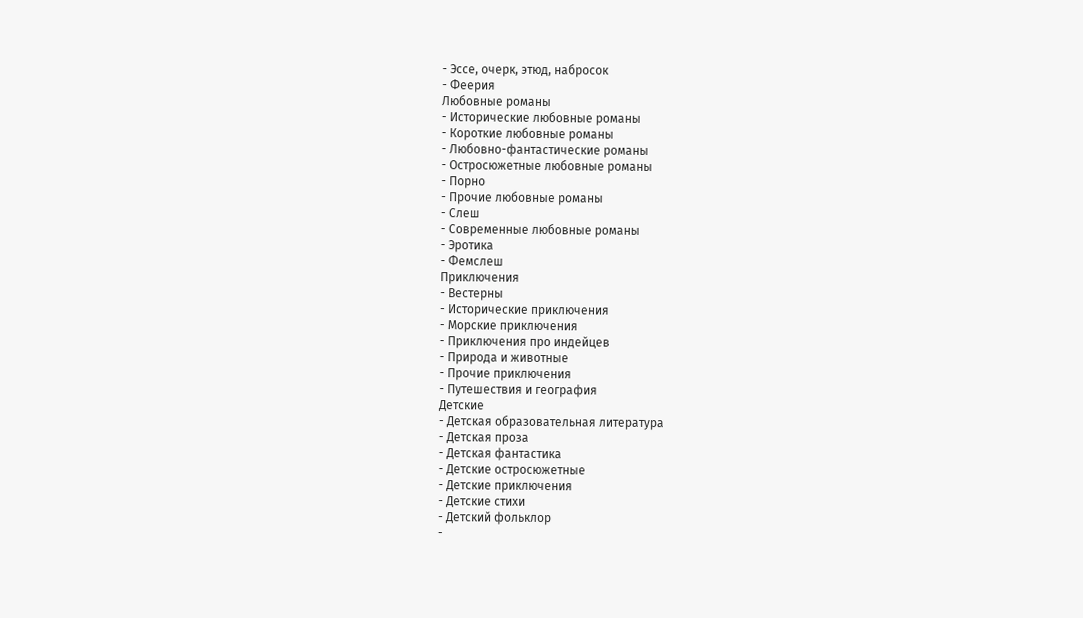- Эссе, очерк, этюд, набросок
- Феерия
Любовные романы
- Исторические любовные романы
- Короткие любовные романы
- Любовно-фантастические романы
- Остросюжетные любовные романы
- Порно
- Прочие любовные романы
- Слеш
- Современные любовные романы
- Эротика
- Фемслеш
Приключения
- Вестерны
- Исторические приключения
- Морские приключения
- Приключения про индейцев
- Природа и животные
- Прочие приключения
- Путешествия и география
Детские
- Детская образовательная литература
- Детская проза
- Детская фантастика
- Детские остросюжетные
- Детские приключения
- Детские стихи
- Детский фольклор
-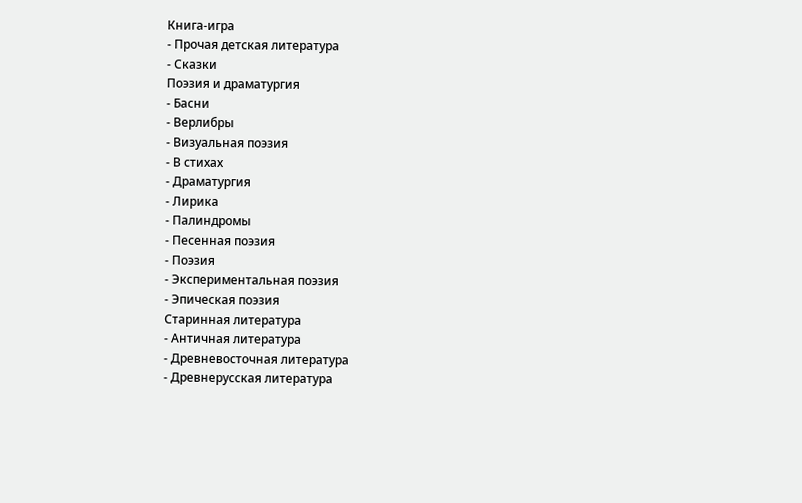Книга-игра
- Прочая детская литература
- Сказки
Поэзия и драматургия
- Басни
- Верлибры
- Визуальная поэзия
- В стихах
- Драматургия
- Лирика
- Палиндромы
- Песенная поэзия
- Поэзия
- Экспериментальная поэзия
- Эпическая поэзия
Старинная литература
- Античная литература
- Древневосточная литература
- Древнерусская литература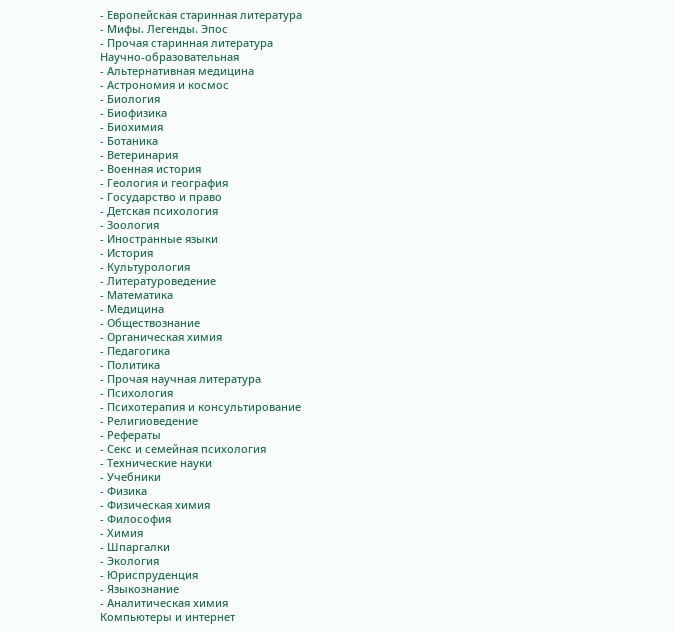- Европейская старинная литература
- Мифы. Легенды. Эпос
- Прочая старинная литература
Научно-образовательная
- Альтернативная медицина
- Астрономия и космос
- Биология
- Биофизика
- Биохимия
- Ботаника
- Ветеринария
- Военная история
- Геология и география
- Государство и право
- Детская психология
- Зоология
- Иностранные языки
- История
- Культурология
- Литературоведение
- Математика
- Медицина
- Обществознание
- Органическая химия
- Педагогика
- Политика
- Прочая научная литература
- Психология
- Психотерапия и консультирование
- Религиоведение
- Рефераты
- Секс и семейная психология
- Технические науки
- Учебники
- Физика
- Физическая химия
- Философия
- Химия
- Шпаргалки
- Экология
- Юриспруденция
- Языкознание
- Аналитическая химия
Компьютеры и интернет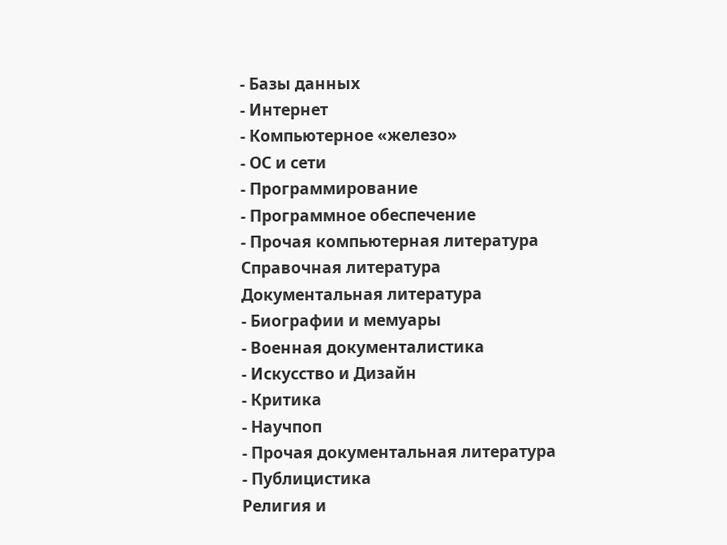- Базы данных
- Интернет
- Компьютерное «железо»
- ОС и сети
- Программирование
- Программное обеспечение
- Прочая компьютерная литература
Справочная литература
Документальная литература
- Биографии и мемуары
- Военная документалистика
- Искусство и Дизайн
- Критика
- Научпоп
- Прочая документальная литература
- Публицистика
Религия и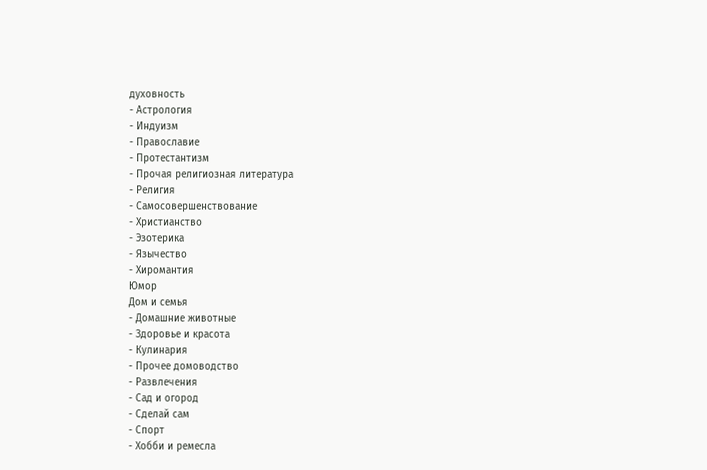духовность
- Астрология
- Индуизм
- Православие
- Протестантизм
- Прочая религиозная литература
- Религия
- Самосовершенствование
- Христианство
- Эзотерика
- Язычество
- Хиромантия
Юмор
Дом и семья
- Домашние животные
- Здоровье и красота
- Кулинария
- Прочее домоводство
- Развлечения
- Сад и огород
- Сделай сам
- Спорт
- Хобби и ремесла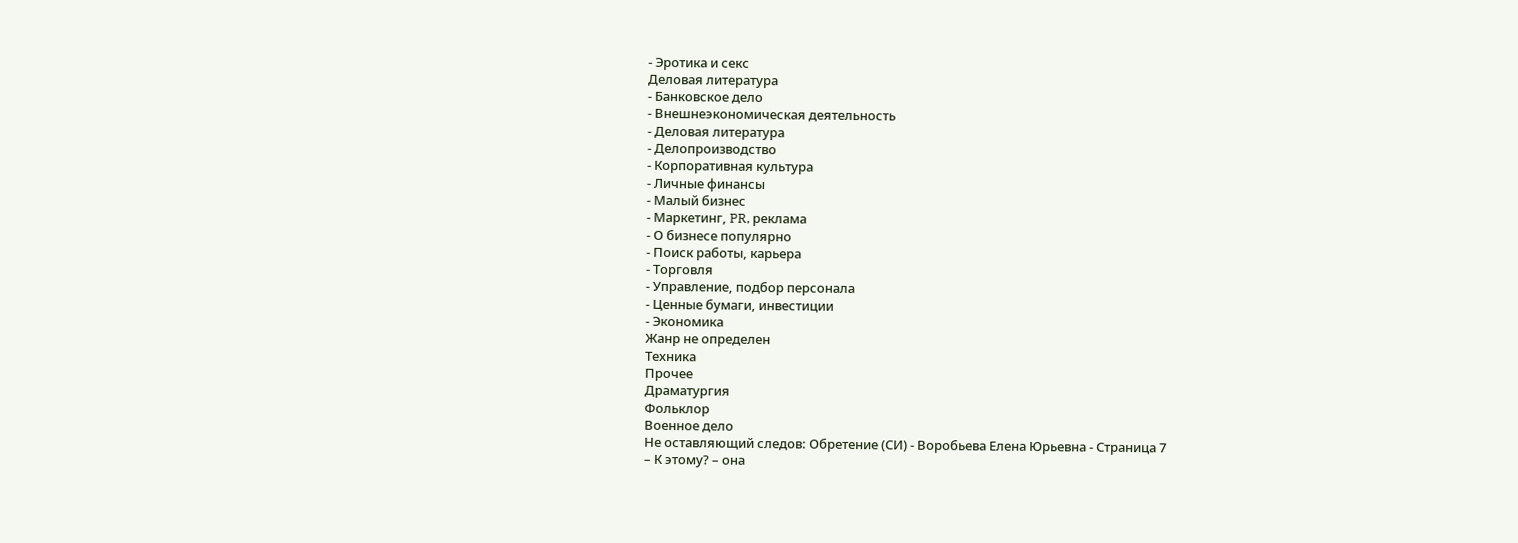- Эротика и секс
Деловая литература
- Банковское дело
- Внешнеэкономическая деятельность
- Деловая литература
- Делопроизводство
- Корпоративная культура
- Личные финансы
- Малый бизнес
- Маркетинг, PR, реклама
- О бизнесе популярно
- Поиск работы, карьера
- Торговля
- Управление, подбор персонала
- Ценные бумаги, инвестиции
- Экономика
Жанр не определен
Техника
Прочее
Драматургия
Фольклор
Военное дело
Не оставляющий следов: Обретение (СИ) - Воробьева Елена Юрьевна - Страница 7
– К этому? – она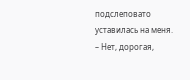подслеповато уставилась на меня.
– Нет, дорогая,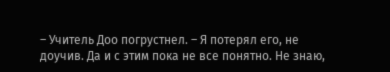– Учитель Доо погрустнел. – Я потерял его, не доучив. Да и с этим пока не все понятно. Не знаю,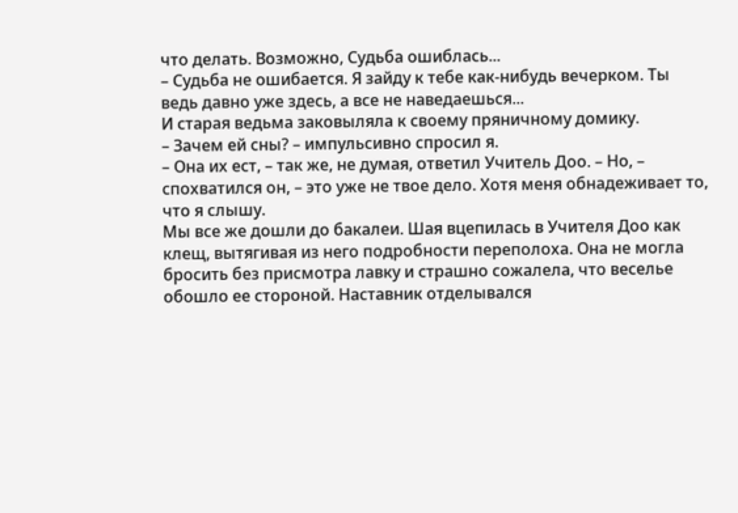что делать. Возможно, Судьба ошиблась...
– Судьба не ошибается. Я зайду к тебе как-нибудь вечерком. Ты ведь давно уже здесь, а все не наведаешься...
И старая ведьма заковыляла к своему пряничному домику.
– Зачем ей сны? – импульсивно спросил я.
– Она их ест, – так же, не думая, ответил Учитель Доо. – Но, – спохватился он, – это уже не твое дело. Хотя меня обнадеживает то, что я слышу.
Мы все же дошли до бакалеи. Шая вцепилась в Учителя Доо как клещ, вытягивая из него подробности переполоха. Она не могла бросить без присмотра лавку и страшно сожалела, что веселье обошло ее стороной. Наставник отделывался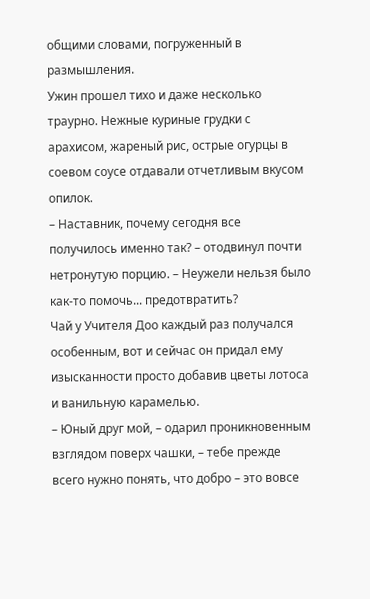общими словами, погруженный в размышления.
Ужин прошел тихо и даже несколько траурно. Нежные куриные грудки с арахисом, жареный рис, острые огурцы в соевом соусе отдавали отчетливым вкусом опилок.
– Наставник, почему сегодня все получилось именно так? – отодвинул почти нетронутую порцию. – Неужели нельзя было как-то помочь... предотвратить?
Чай у Учителя Доо каждый раз получался особенным, вот и сейчас он придал ему изысканности просто добавив цветы лотоса и ванильную карамелью.
– Юный друг мой, – одарил проникновенным взглядом поверх чашки, – тебе прежде всего нужно понять, что добро – это вовсе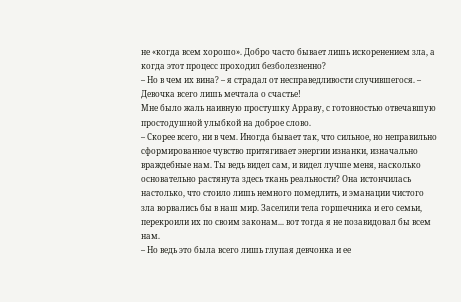не «когда всем хорошо». Добро часто бывает лишь искоренением зла, а когда этот процесс проходил безболезненно?
– Но в чем их вина? – я страдал от несправедливости случившегося. – Девочка всего лишь мечтала о счастье!
Мне было жаль наивную простушку Арраву, с готовностью отвечавшую простодушной улыбкой на доброе слово.
– Скорее всего, ни в чем. Иногда бывает так, что сильное, но неправильно сформированное чувство притягивает энергии изнанки, изначально враждебные нам. Ты ведь видел сам, и видел лучше меня, насколько основательно растянута здесь ткань реальности? Она истончилась настолько, что стоило лишь немного помедлить, и эманации чистого зла ворвались бы в наш мир. Заселили тела горшечника и его семьи, перекроили их по своим законам... вот тогда я не позавидовал бы всем нам.
– Но ведь это была всего лишь глупая девчонка и ее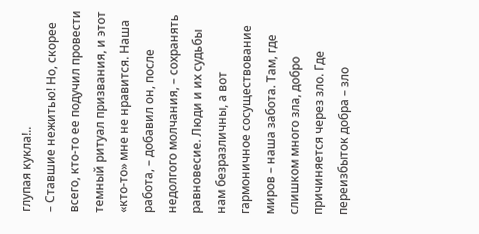глупая кукла!..
– Ставшие нежитью! Но, скорее всего, кто-то ее подучил провести темный ритуал призвания, и этот «кто-то» мне не нравится. Наша работа, – добавил он, после недолгого молчания, – сохранять равновесие. Люди и их судьбы нам безразличны, а вот гармоничное сосуществование миров – наша забота. Там, где слишком много зла, добро причиняется через зло. Где переизбыток добра – зло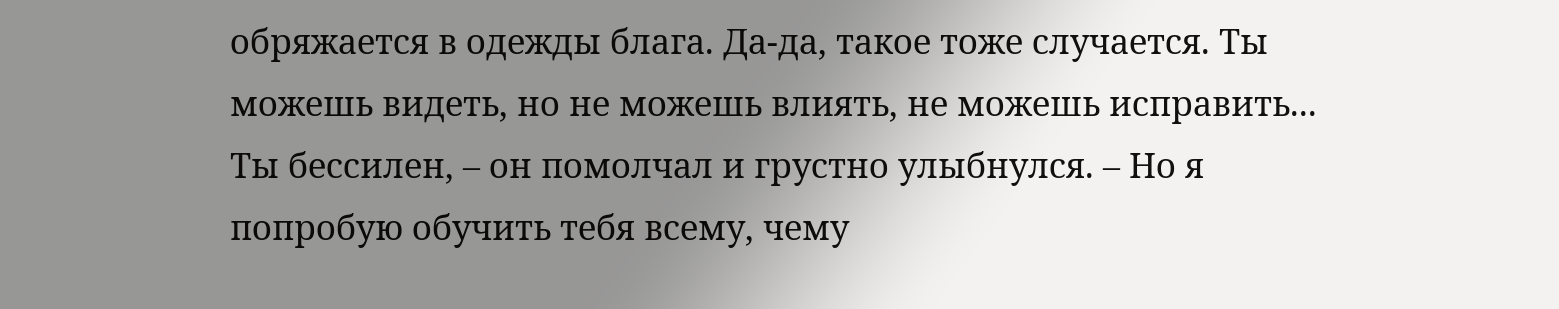обряжается в одежды блага. Да-да, такое тоже случается. Ты можешь видеть, но не можешь влиять, не можешь исправить... Ты бессилен, – он помолчал и грустно улыбнулся. – Но я попробую обучить тебя всему, чему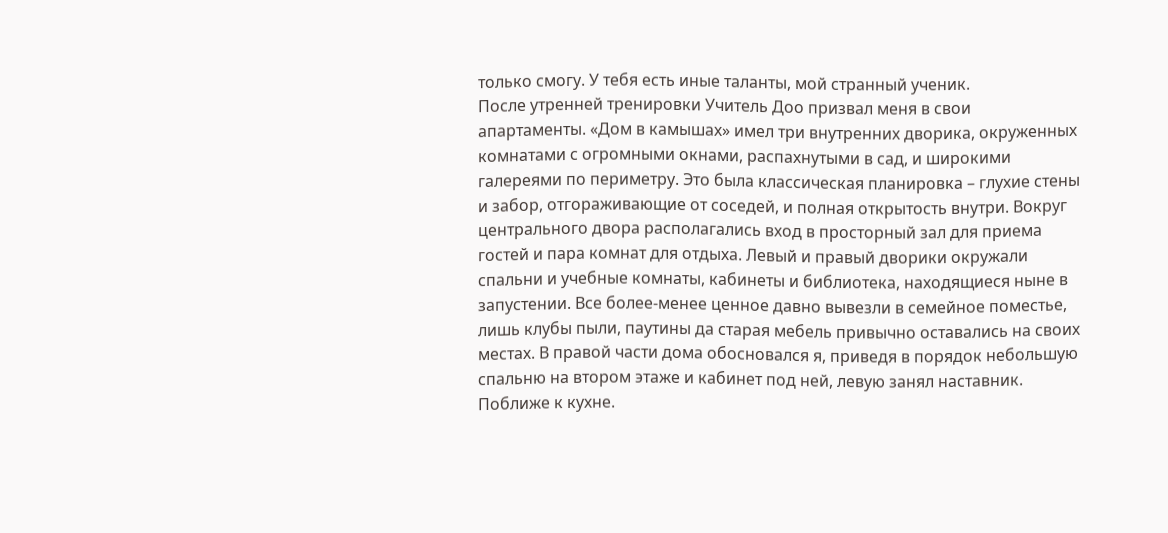только смогу. У тебя есть иные таланты, мой странный ученик.
После утренней тренировки Учитель Доо призвал меня в свои апартаменты. «Дом в камышах» имел три внутренних дворика, окруженных комнатами с огромными окнами, распахнутыми в сад, и широкими галереями по периметру. Это была классическая планировка – глухие стены и забор, отгораживающие от соседей, и полная открытость внутри. Вокруг центрального двора располагались вход в просторный зал для приема гостей и пара комнат для отдыха. Левый и правый дворики окружали спальни и учебные комнаты, кабинеты и библиотека, находящиеся ныне в запустении. Все более-менее ценное давно вывезли в семейное поместье, лишь клубы пыли, паутины да старая мебель привычно оставались на своих местах. В правой части дома обосновался я, приведя в порядок небольшую спальню на втором этаже и кабинет под ней, левую занял наставник. Поближе к кухне.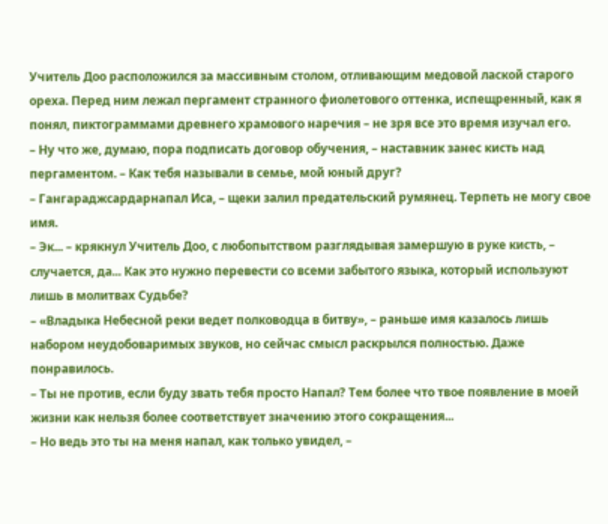Учитель Доо расположился за массивным столом, отливающим медовой лаской старого ореха. Перед ним лежал пергамент странного фиолетового оттенка, испещренный, как я понял, пиктограммами древнего храмового наречия – не зря все это время изучал его.
– Ну что же, думаю, пора подписать договор обучения, – наставник занес кисть над пергаментом. – Как тебя называли в семье, мой юный друг?
– Гангараджсардарнапал Иса, – щеки залил предательский румянец. Терпеть не могу свое имя.
– Эк... – крякнул Учитель Доо, с любопытством разглядывая замершую в руке кисть, – случается, да... Как это нужно перевести со всеми забытого языка, который используют лишь в молитвах Судьбе?
– «Владыка Небесной реки ведет полководца в битву», – раньше имя казалось лишь набором неудобоваримых звуков, но сейчас смысл раскрылся полностью. Даже понравилось.
– Ты не против, если буду звать тебя просто Напал? Тем более что твое появление в моей жизни как нельзя более соответствует значению этого сокращения...
– Но ведь это ты на меня напал, как только увидел, –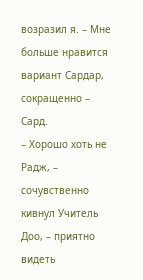возразил я. – Мне больше нравится вариант Сардар, сокращенно – Сард.
– Хорошо хоть не Радж, – сочувственно кивнул Учитель Доо, – приятно видеть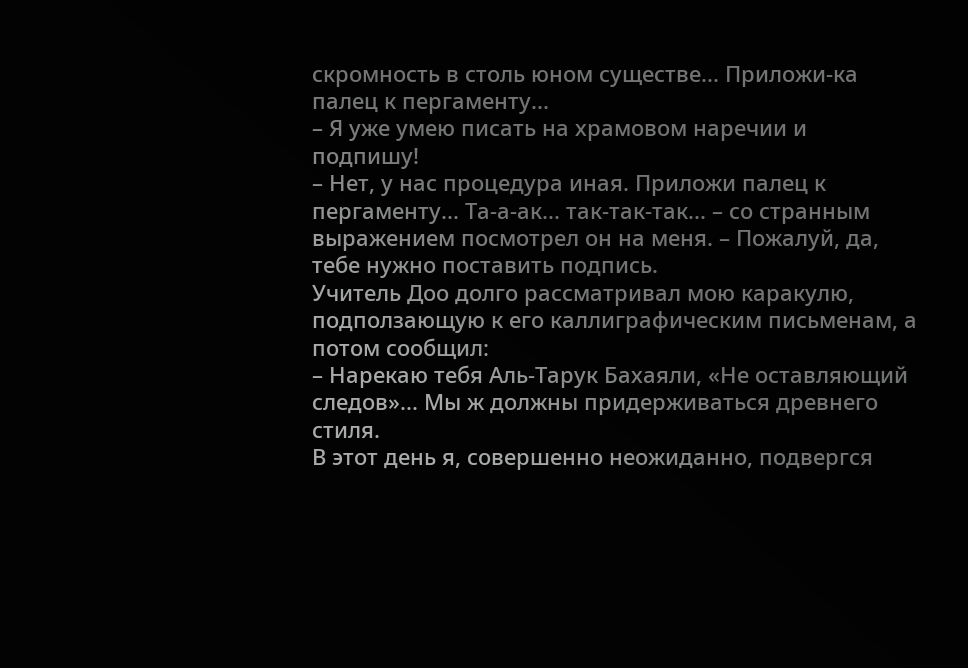скромность в столь юном существе... Приложи-ка палец к пергаменту...
– Я уже умею писать на храмовом наречии и подпишу!
– Нет, у нас процедура иная. Приложи палец к пергаменту... Та-а-ак... так-так-так... – со странным выражением посмотрел он на меня. – Пожалуй, да, тебе нужно поставить подпись.
Учитель Доо долго рассматривал мою каракулю, подползающую к его каллиграфическим письменам, а потом сообщил:
– Нарекаю тебя Аль-Тарук Бахаяли, «Не оставляющий следов»... Мы ж должны придерживаться древнего стиля.
В этот день я, совершенно неожиданно, подвергся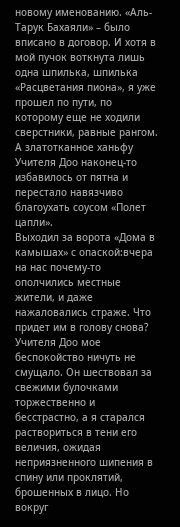новому именованию. «Аль-Тарук Бахаяли» – было вписано в договор. И хотя в мой пучок воткнута лишь одна шпилька, шпилька «Расцветания пиона», я уже прошел по пути, по которому еще не ходили сверстники, равные рангом. А златотканное ханьфу Учителя Доо наконец-то избавилось от пятна и перестало навязчиво благоухать соусом «Полет цапли».
Выходил за ворота «Дома в камышах» с опаской:вчера на нас почему-то ополчились местные жители, и даже нажаловались страже. Что придет им в голову снова? Учителя Доо мое беспокойство ничуть не смущало. Он шествовал за свежими булочками торжественно и бесстрастно, а я старался раствориться в тени его величия, ожидая неприязненного шипения в спину или проклятий, брошенных в лицо. Но вокруг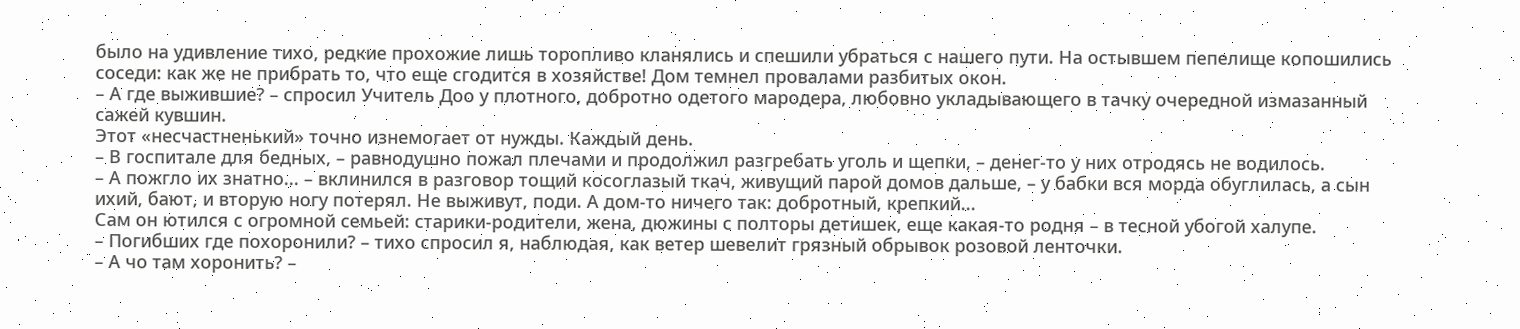было на удивление тихо, редкие прохожие лишь торопливо кланялись и спешили убраться с нашего пути. На остывшем пепелище копошились соседи: как же не прибрать то, что еще сгодится в хозяйстве! Дом темнел провалами разбитых окон.
– А где выжившие? – спросил Учитель Доо у плотного, добротно одетого мародера, любовно укладывающего в тачку очередной измазанный сажей кувшин.
Этот «несчастненький» точно изнемогает от нужды. Каждый день.
– В госпитале для бедных, – равнодушно пожал плечами и продолжил разгребать уголь и щепки, – денег-то у них отродясь не водилось.
– А пожгло их знатно... – вклинился в разговор тощий косоглазый ткач, живущий парой домов дальше, – у бабки вся морда обуглилась, а сын ихий, бают, и вторую ногу потерял. Не выживут, поди. А дом-то ничего так: добротный, крепкий...
Сам он ютился с огромной семьей: старики-родители, жена, дюжины с полторы детишек, еще какая-то родня – в тесной убогой халупе.
– Погибших где похоронили? – тихо спросил я, наблюдая, как ветер шевелит грязный обрывок розовой ленточки.
– А чо там хоронить? –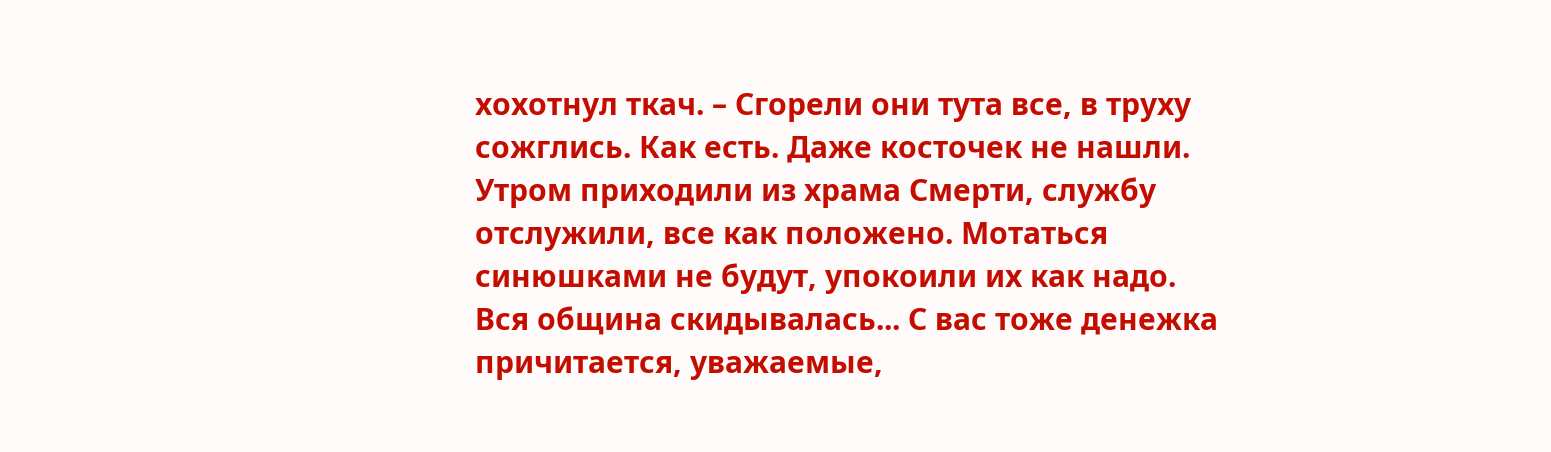хохотнул ткач. – Сгорели они тута все, в труху сожглись. Как есть. Даже косточек не нашли. Утром приходили из храма Смерти, службу отслужили, все как положено. Мотаться синюшками не будут, упокоили их как надо. Вся община скидывалась... С вас тоже денежка причитается, уважаемые,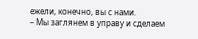ежели, конечно, вы с нами.
– Мы заглянем в управу и сделаем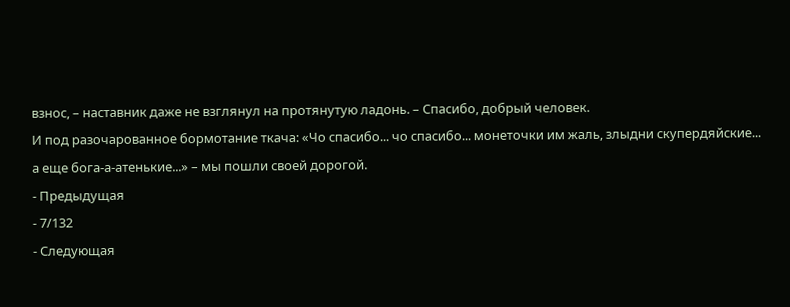взнос, – наставник даже не взглянул на протянутую ладонь. – Спасибо, добрый человек.
И под разочарованное бормотание ткача: «Чо спасибо... чо спасибо... монеточки им жаль, злыдни скупердяйские... а еще бога-а-атенькие...» – мы пошли своей дорогой.
- Предыдущая
- 7/132
- Следующая